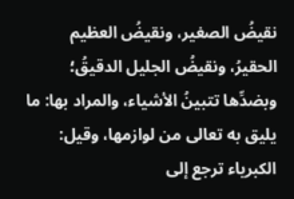نقيضُ الصغير، ونقيضُ العظيم الحقيرُ، ونقيضُ الجليل الدقيقُ؛ وبضدِّها تتبينُ الأشياء، والمراد بها: ما يليق به تعالى من لوازمها، وقيل: الكبرياء ترجع إلى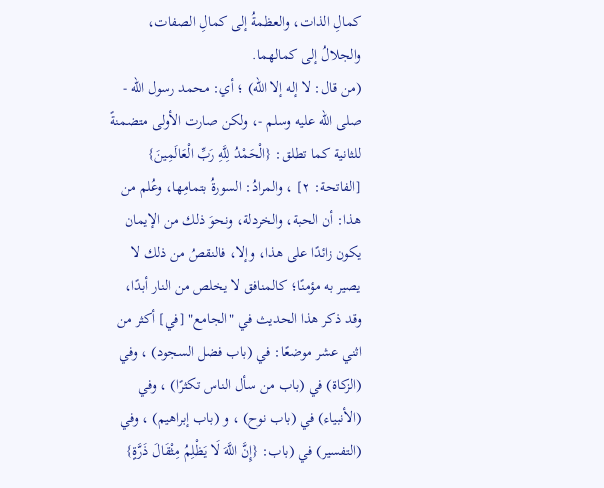كمالِ الذات، والعظمةُ إلى كمالِ الصفات، والجلالُ إلى كمالهما.
(من قال: لا إله إلا الله) ؛ أي: محمد رسول الله - صلى الله عليه وسلم -، ولكن صارت الأولى متضمنةً للثانية كما تطلق: {الْحَمْدُ لِلَّهِ رَبِّ الْعَالَمِينَ} [الفاتحة: ٢] ، والمرادُ: السورةُ بتمامِها، وعُلم من هذا: أن الحبة، والخردلة، ونحوَ ذلك من الإيمان يكون زائدًا على هذا، وإلا، فالنقصُ من ذلك لا يصير به مؤمنًا؛ كالمنافق لا يخلص من النار أبدًا، وقد ذكر هذا الحديث في "الجامع" [في] أكثر من اثني عشر موضعًا: في (باب فضل السجود) ، وفي (الزكاة) في (باب من سأل الناس تكثرًا) ، وفي (الأنبياء) في (باب نوح) ، و (باب إبراهيم) ، وفي (التفسير) في (باب: {إِنَّ اللَّهَ لَا يَظْلِمُ مِثْقَالَ ذَرَّةٍ}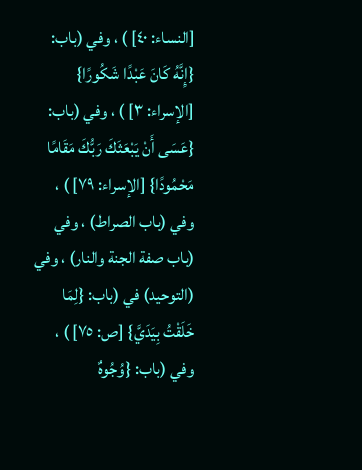[النساء: ٤٠] ) ، وفي (باب: {إِنَّهُ كَانَ عَبْدًا شَكُورًا} [الإسراء: ٣] ) ، وفي (باب: {عَسَى أَنْ يَبْعَثَكَ رَبُّكَ مَقَامًا مَحْمُودًا} [الإسراء: ٧٩] ) ، وفي (باب الصراط) ، وفي (باب صفة الجنة والنار) ، وفي (التوحيد) في (باب: {لِمَا خَلَقْتُ بِيَدَيَّ} [ص: ٧٥] ) ، وفي (باب: {وُجُوهٌ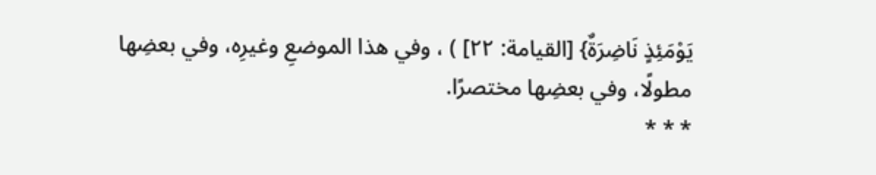يَوْمَئِذٍ نَاضِرَةٌ} [القيامة: ٢٢] ) ، وفي هذا الموضعِ وغيرِه، وفي بعضِها مطولًا، وفي بعضِها مختصرًا.
* * *